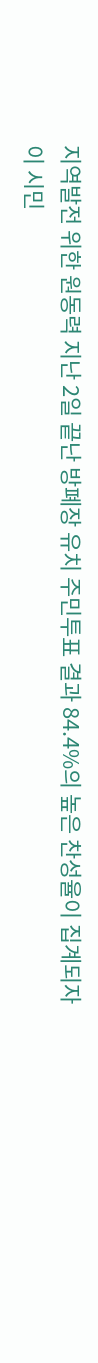지역발전 위한 원동력 지난 2일 끝난 방폐장 유치 주민투표 결과 84.4%의 높은 찬성율이 집계되자 이 시민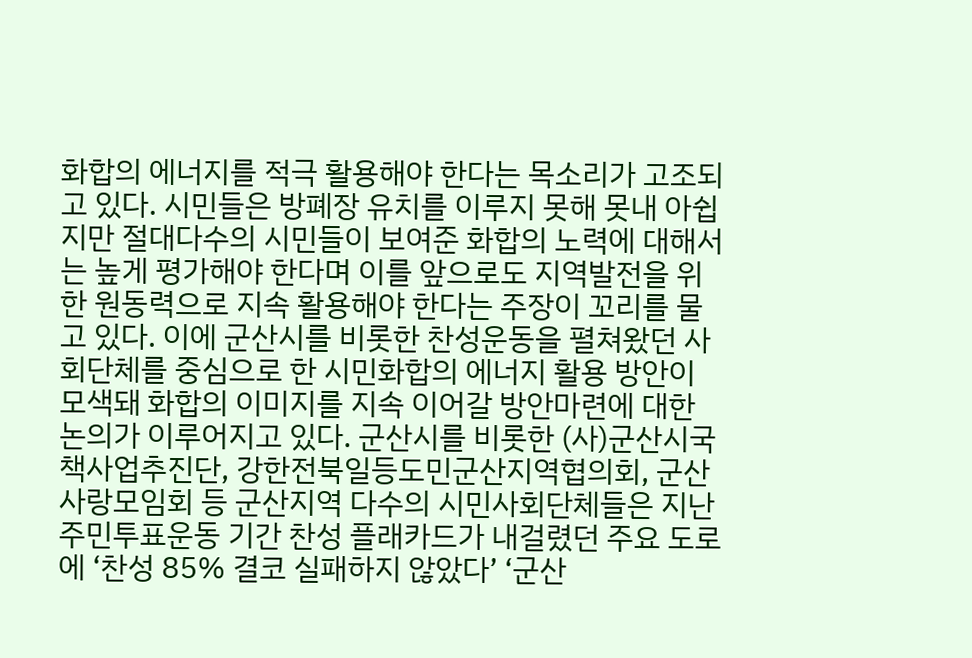화합의 에너지를 적극 활용해야 한다는 목소리가 고조되고 있다. 시민들은 방폐장 유치를 이루지 못해 못내 아쉽지만 절대다수의 시민들이 보여준 화합의 노력에 대해서는 높게 평가해야 한다며 이를 앞으로도 지역발전을 위한 원동력으로 지속 활용해야 한다는 주장이 꼬리를 물고 있다. 이에 군산시를 비롯한 찬성운동을 펼쳐왔던 사회단체를 중심으로 한 시민화합의 에너지 활용 방안이 모색돼 화합의 이미지를 지속 이어갈 방안마련에 대한 논의가 이루어지고 있다. 군산시를 비롯한 (사)군산시국책사업추진단, 강한전북일등도민군산지역협의회, 군산사랑모임회 등 군산지역 다수의 시민사회단체들은 지난 주민투표운동 기간 찬성 플래카드가 내걸렸던 주요 도로에 ‘찬성 85% 결코 실패하지 않았다’ ‘군산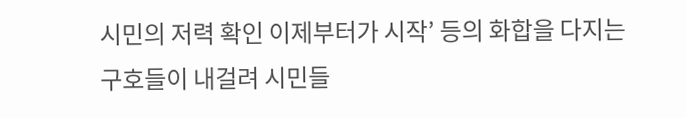시민의 저력 확인 이제부터가 시작’ 등의 화합을 다지는 구호들이 내걸려 시민들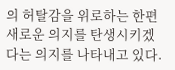의 허탈감을 위로하는 한편 새로운 의지를 탄생시키겠다는 의지를 나타내고 있다.